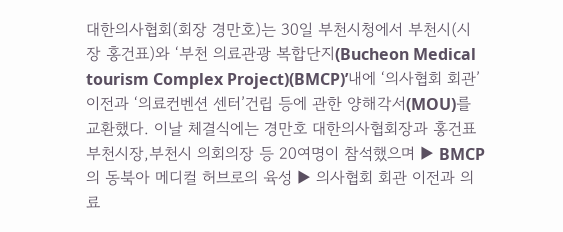대한의사협회(회장 경만호)는 30일 부천시청에서 부천시(시장 홍건표)와 ‘부천 의료관광 복합단지(Bucheon Medical tourism Complex Project)(BMCP)’내에 ‘의사협회 회관’이전과 ‘의료컨벤션 센터’건립 등에 관한 양해각서(MOU)를 교환했다. 이날 체결식에는 경만호 대한의사협회장과 홍건표 부천시장,부천시 의회의장 등 20여명이 참석했으며 ▶ BMCP의 동북아 메디컬 허브로의 육성 ▶ 의사협회 회관 이전과 의료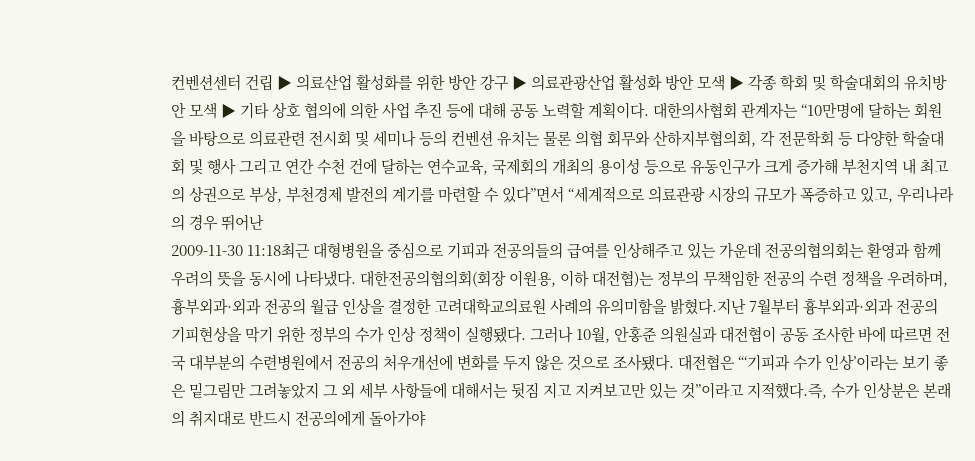컨벤션센터 건립 ▶ 의료산업 활성화를 위한 방안 강구 ▶ 의료관광산업 활성화 방안 모색 ▶ 각종 학회 및 학술대회의 유치방안 모색 ▶ 기타 상호 협의에 의한 사업 추진 등에 대해 공동 노력할 계획이다. 대한의사협회 관계자는 “10만명에 달하는 회원을 바탕으로 의료관련 전시회 및 세미나 등의 컨벤션 유치는 물론 의협 회무와 산하지부협의회, 각 전문학회 등 다양한 학술대회 및 행사 그리고 연간 수천 건에 달하는 연수교육, 국제회의 개최의 용이성 등으로 유동인구가 크게 증가해 부천지역 내 최고의 상권으로 부상, 부천경제 발전의 계기를 마련할 수 있다”면서 “세계적으로 의료관광 시장의 규모가 폭증하고 있고, 우리나라의 경우 뛰어난
2009-11-30 11:18최근 대형병원을 중심으로 기피과 전공의들의 급여를 인상해주고 있는 가운데 전공의협의회는 환영과 함께 우려의 뜻을 동시에 나타냈다. 대한전공의협의회(회장 이원용, 이하 대전협)는 정부의 무책임한 전공의 수련 정책을 우려하며, 흉부외과·외과 전공의 월급 인상을 결정한 고려대학교의료원 사례의 유의미함을 밝혔다.지난 7월부터 흉부외과·외과 전공의 기피현상을 막기 위한 정부의 수가 인상 정책이 실행됐다. 그러나 10월, 안홍준 의원실과 대전협이 공동 조사한 바에 따르면 전국 대부분의 수련병원에서 전공의 처우개선에 변화를 두지 않은 것으로 조사됐다. 대전협은 “‘기피과 수가 인상’이라는 보기 좋은 밑그림만 그려놓았지 그 외 세부 사항들에 대해서는 뒷짐 지고 지켜보고만 있는 것”이라고 지적했다.즉, 수가 인상분은 본래의 취지대로 반드시 전공의에게 돌아가야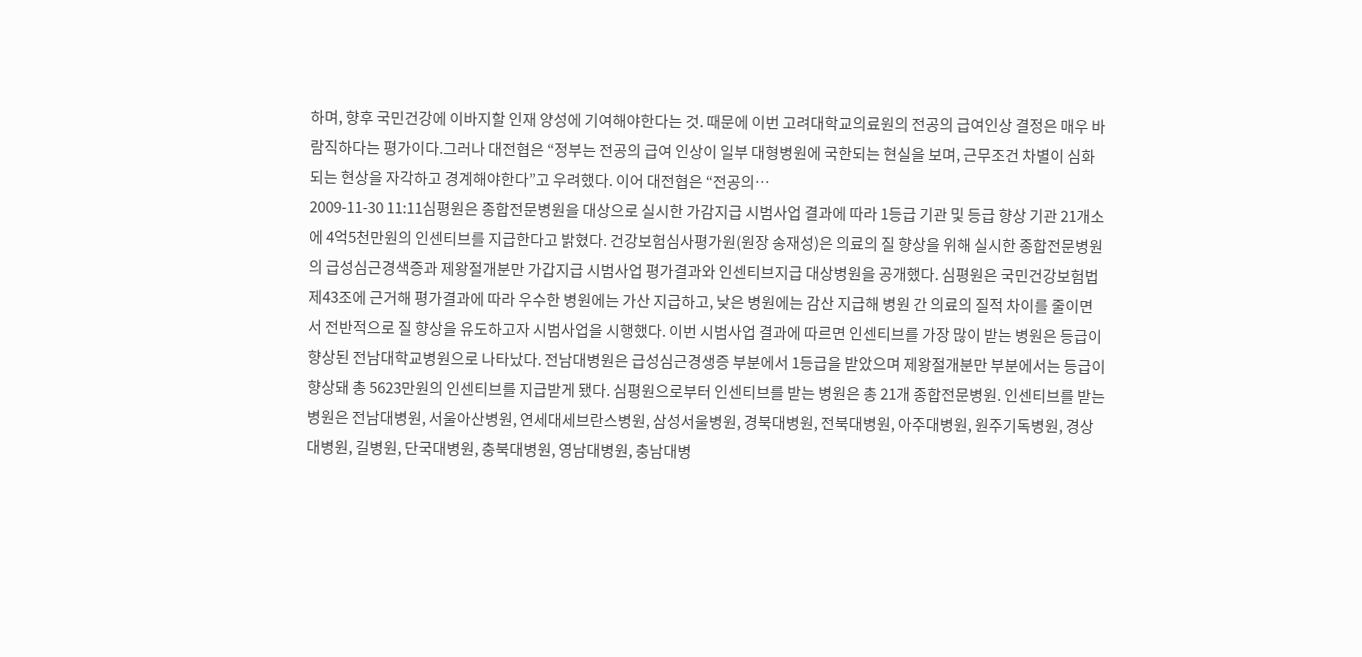하며, 향후 국민건강에 이바지할 인재 양성에 기여해야한다는 것. 때문에 이번 고려대학교의료원의 전공의 급여인상 결정은 매우 바람직하다는 평가이다.그러나 대전협은 “정부는 전공의 급여 인상이 일부 대형병원에 국한되는 현실을 보며, 근무조건 차별이 심화되는 현상을 자각하고 경계해야한다”고 우려했다. 이어 대전협은 “전공의…
2009-11-30 11:11심평원은 종합전문병원을 대상으로 실시한 가감지급 시범사업 결과에 따라 1등급 기관 및 등급 향상 기관 21개소에 4억5천만원의 인센티브를 지급한다고 밝혔다. 건강보험심사평가원(원장 송재성)은 의료의 질 향상을 위해 실시한 종합전문병원의 급성심근경색증과 제왕절개분만 가갑지급 시범사업 평가결과와 인센티브지급 대상병원을 공개했다. 심평원은 국민건강보험법 제43조에 근거해 평가결과에 따라 우수한 병원에는 가산 지급하고, 낮은 병원에는 감산 지급해 병원 간 의료의 질적 차이를 줄이면서 전반적으로 질 향상을 유도하고자 시범사업을 시행했다. 이번 시범사업 결과에 따르면 인센티브를 가장 많이 받는 병원은 등급이 향상된 전남대학교병원으로 나타났다. 전남대병원은 급성심근경생증 부분에서 1등급을 받았으며 제왕절개분만 부분에서는 등급이 향상돼 총 5623만원의 인센티브를 지급받게 됐다. 심평원으로부터 인센티브를 받는 병원은 총 21개 종합전문병원. 인센티브를 받는 병원은 전남대병원, 서울아산병원, 연세대세브란스병원, 삼성서울병원, 경북대병원, 전북대병원, 아주대병원, 원주기독병원, 경상대병원, 길병원, 단국대병원, 충북대병원, 영남대병원, 충남대병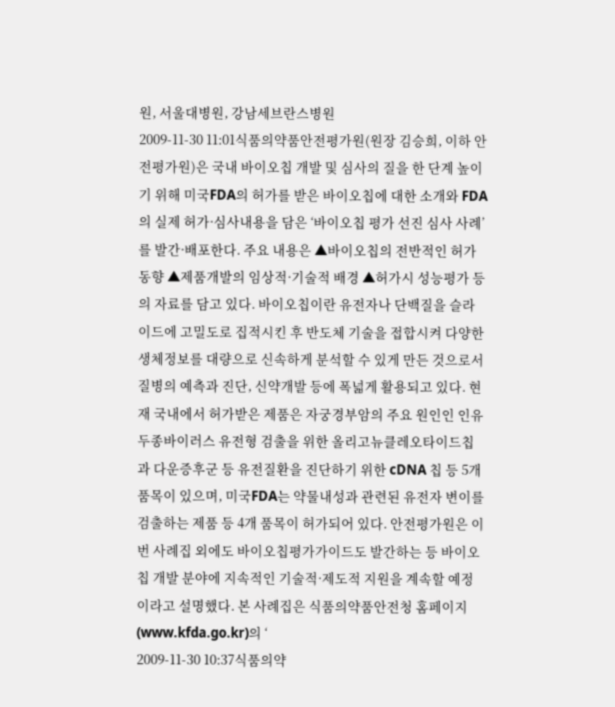원, 서울대병원, 강남세브란스병원
2009-11-30 11:01식품의약품안전평가원(원장 김승희, 이하 안전평가원)은 국내 바이오칩 개발 및 심사의 질을 한 단계 높이기 위해 미국FDA의 허가를 받은 바이오칩에 대한 소개와 FDA의 실제 허가·심사내용을 담은 ‘바이오칩 평가 선진 심사 사례’를 발간·배포한다. 주요 내용은 ▲바이오칩의 전반적인 허가동향 ▲제품개발의 임상적·기술적 배경 ▲허가시 성능평가 등의 자료를 담고 있다. 바이오칩이란 유전자나 단백질을 슬라이드에 고밀도로 집적시킨 후 반도체 기술을 접합시켜 다양한 생체정보를 대량으로 신속하게 분석할 수 있게 만든 것으로서 질병의 예측과 진단, 신약개발 등에 폭넓게 활용되고 있다. 현재 국내에서 허가받은 제품은 자궁경부암의 주요 원인인 인유두종바이러스 유전형 검출을 위한 올리고뉴클레오타이드칩과 다운증후군 등 유전질환을 진단하기 위한 cDNA 칩 등 5개 품목이 있으며, 미국FDA는 약물내성과 관련된 유전자 변이를 검출하는 제품 등 4개 품목이 허가되어 있다. 안전평가원은 이번 사례집 외에도 바이오칩평가가이드도 발간하는 등 바이오칩 개발 분야에 지속적인 기술적·제도적 지원을 계속할 예정이라고 설명했다. 본 사례집은 식품의약품안전청 홈페이지(www.kfda.go.kr)의 ‘
2009-11-30 10:37식품의약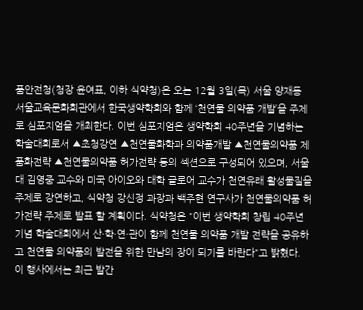품안전청(청장 윤여표, 이하 식약청)은 오는 12월 3일(목) 서울 양재동 서울교육문화회관에서 한국생약학회와 함께 ‘천연물 의약품 개발’을 주제로 심포지엄을 개최한다. 이번 심포지엄은 생약학회 40주년을 기념하는 학술대회로서 ▲초청강연 ▲천연물화학과 의약품개발 ▲천연물의약품 제품화전략 ▲천연물의약품 허가전략 등의 섹션으로 구성되어 있으며, 서울대 김영중 교수와 미국 아이오와 대학 글로어 교수가 천연유래 활성물질을 주제로 강연하고, 식약청 강신정 과장과 백주현 연구사가 천연물의약품 허가전략 주제로 발표 할 계획이다. 식약청은 "이번 생약학회 창립 40주년 기념 학술대회에서 산·학·연·관이 함께 천연물 의약품 개발 전략을 공유하고 천연물 의약품의 발전을 위한 만남의 장이 되기를 바란다"고 밝혔다. 이 행사에서는 최근 발간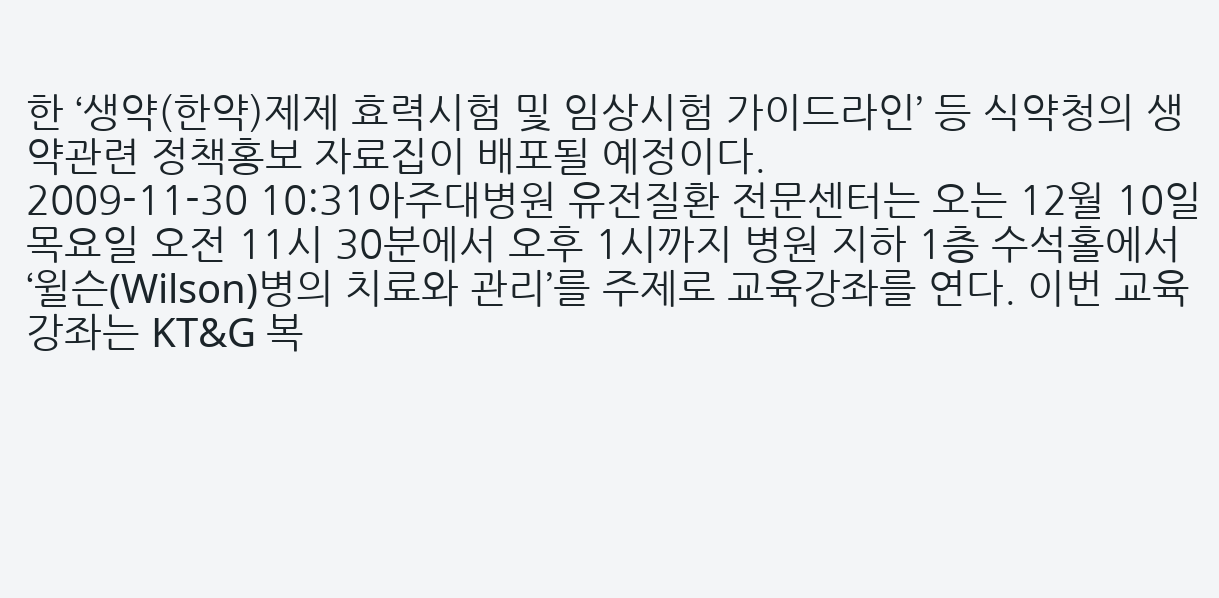한 ‘생약(한약)제제 효력시험 및 임상시험 가이드라인’ 등 식약청의 생약관련 정책홍보 자료집이 배포될 예정이다.
2009-11-30 10:31아주대병원 유전질환 전문센터는 오는 12월 10일 목요일 오전 11시 30분에서 오후 1시까지 병원 지하 1층 수석홀에서 ‘윌슨(Wilson)병의 치료와 관리’를 주제로 교육강좌를 연다. 이번 교육강좌는 KT&G 복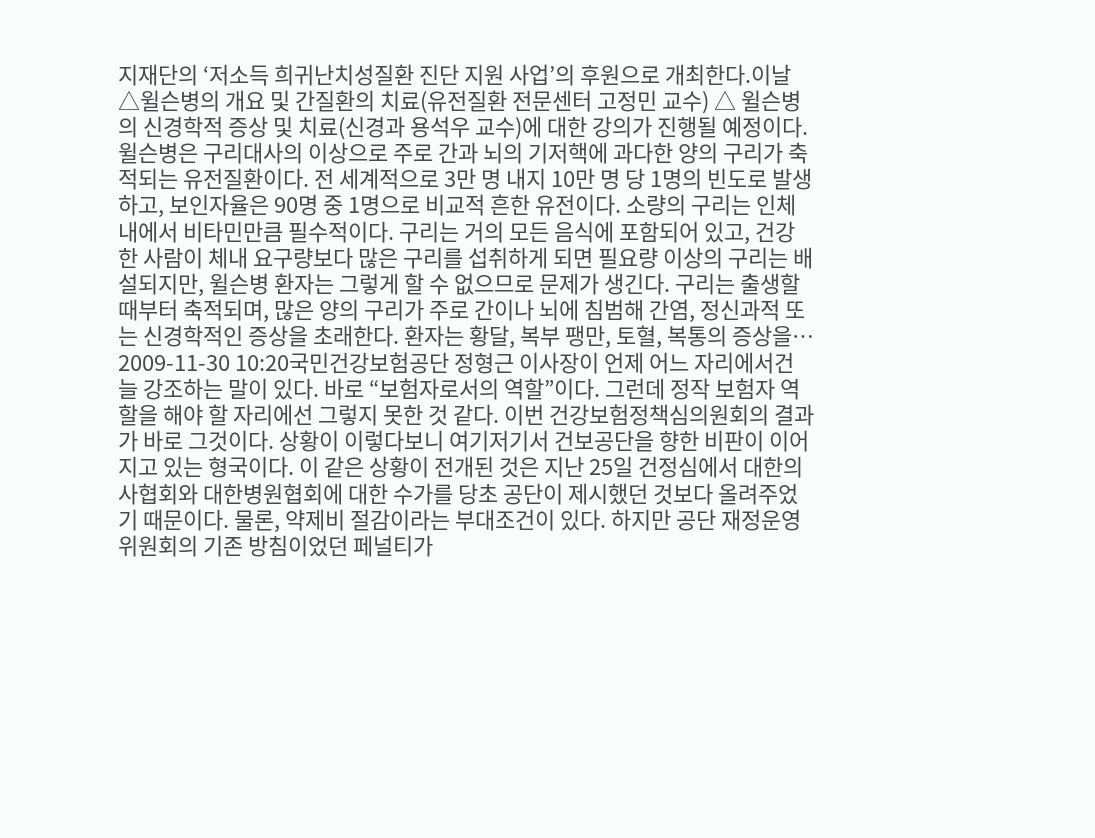지재단의 ‘저소득 희귀난치성질환 진단 지원 사업’의 후원으로 개최한다.이날 △윌슨병의 개요 및 간질환의 치료(유전질환 전문센터 고정민 교수) △ 윌슨병의 신경학적 증상 및 치료(신경과 용석우 교수)에 대한 강의가 진행될 예정이다. 윌슨병은 구리대사의 이상으로 주로 간과 뇌의 기저핵에 과다한 양의 구리가 축적되는 유전질환이다. 전 세계적으로 3만 명 내지 10만 명 당 1명의 빈도로 발생하고, 보인자율은 90명 중 1명으로 비교적 흔한 유전이다. 소량의 구리는 인체 내에서 비타민만큼 필수적이다. 구리는 거의 모든 음식에 포함되어 있고, 건강한 사람이 체내 요구량보다 많은 구리를 섭취하게 되면 필요량 이상의 구리는 배설되지만, 윌슨병 환자는 그렇게 할 수 없으므로 문제가 생긴다. 구리는 출생할 때부터 축적되며, 많은 양의 구리가 주로 간이나 뇌에 침범해 간염, 정신과적 또는 신경학적인 증상을 초래한다. 환자는 황달, 복부 팽만, 토혈, 복통의 증상을…
2009-11-30 10:20국민건강보험공단 정형근 이사장이 언제 어느 자리에서건 늘 강조하는 말이 있다. 바로 “보험자로서의 역할”이다. 그런데 정작 보험자 역할을 해야 할 자리에선 그렇지 못한 것 같다. 이번 건강보험정책심의원회의 결과가 바로 그것이다. 상황이 이렇다보니 여기저기서 건보공단을 향한 비판이 이어지고 있는 형국이다. 이 같은 상황이 전개된 것은 지난 25일 건정심에서 대한의사협회와 대한병원협회에 대한 수가를 당초 공단이 제시했던 것보다 올려주었기 때문이다. 물론, 약제비 절감이라는 부대조건이 있다. 하지만 공단 재정운영위원회의 기존 방침이었던 페널티가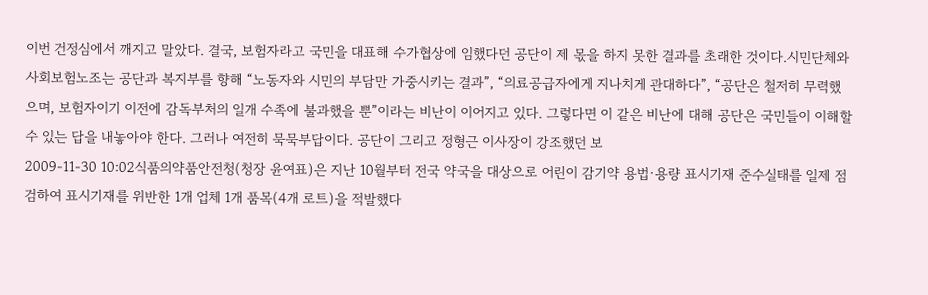이번 건정심에서 깨지고 말았다. 결국, 보험자라고 국민을 대표해 수가협상에 임했다던 공단이 제 몫을 하지 못한 결과를 초래한 것이다.시민단체와 사회보험노조는 공단과 복지부를 향해 “노동자와 시민의 부담만 가중시키는 결과”, “의료공급자에게 지나치게 관대하다”, “공단은 철저히 무력했으며, 보험자이기 이전에 감독부처의 일개 수족에 불과했을 뿐”이라는 비난이 이어지고 있다. 그렇다면 이 같은 비난에 대해 공단은 국민들이 이해할 수 있는 답을 내놓아야 한다. 그러나 여전히 묵묵부답이다. 공단이 그리고 정형근 이사장이 강조했던 보
2009-11-30 10:02식품의약품안전청(청장 윤여표)은 지난 10월부터 전국 약국을 대상으로 어린이 감기약 용법·용량 표시기재 준수실태를 일제 점검하여 표시기재를 위반한 1개 업체 1개 품목(4개 로트)을 적발했다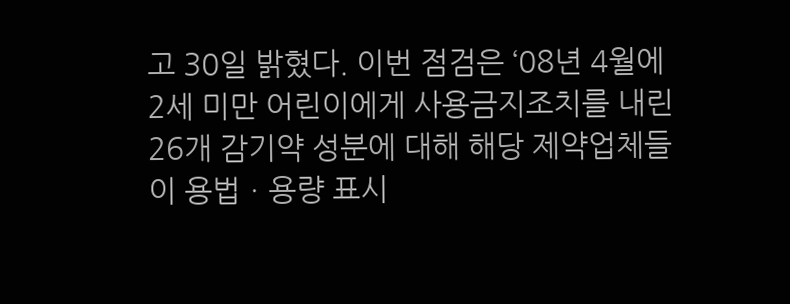고 30일 밝혔다. 이번 점검은 ‘08년 4월에 2세 미만 어린이에게 사용금지조치를 내린 26개 감기약 성분에 대해 해당 제약업체들이 용법ㆍ용량 표시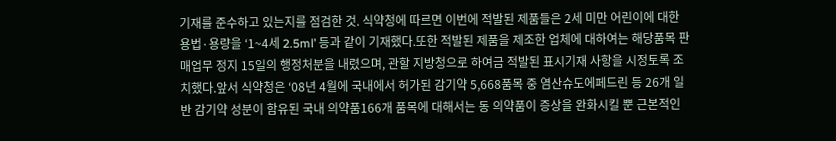기재를 준수하고 있는지를 점검한 것. 식약청에 따르면 이번에 적발된 제품들은 2세 미만 어린이에 대한 용법·용량을 ‘1~4세 2.5ml’ 등과 같이 기재했다.또한 적발된 제품을 제조한 업체에 대하여는 해당품목 판매업무 정지 15일의 행정처분을 내렸으며, 관할 지방청으로 하여금 적발된 표시기재 사항을 시정토록 조치했다.앞서 식약청은 ‘08년 4월에 국내에서 허가된 감기약 5,668품목 중 염산슈도에페드린 등 26개 일반 감기약 성분이 함유된 국내 의약품166개 품목에 대해서는 동 의약품이 증상을 완화시킬 뿐 근본적인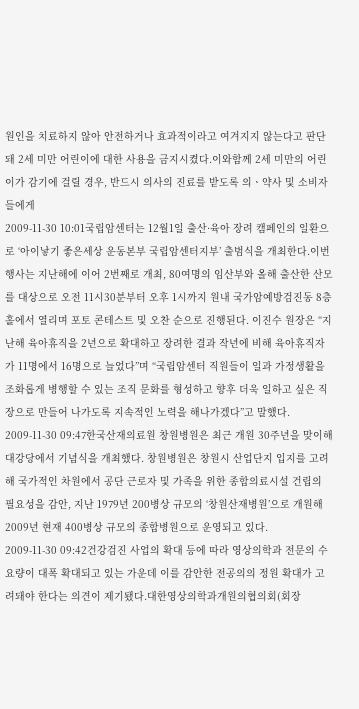원인을 치료하지 않아 안전하거나 효과적이라고 여겨지지 않는다고 판단돼 2세 미만 어린이에 대한 사용을 금지시켰다.이와함께 2세 미만의 어린이가 감기에 걸릴 경우, 반드시 의사의 진료를 받도록 의ㆍ약사 및 소비자들에게
2009-11-30 10:01국립암센터는 12월1일 출산·육아 장려 캠페인의 일환으로 ‘아이낳기 좋은세상 운동본부 국립암센터지부’ 출범식을 개최한다.이번 행사는 지난해에 이어 2번째로 개최, 80여명의 임산부와 올해 출산한 산모를 대상으로 오전 11시30분부터 오후 1시까지 원내 국가암예방검진동 8층 홀에서 열리며 포토 콘테스트 및 오찬 순으로 진행된다. 이진수 원장은 “지난해 육아휴직을 2년으로 확대하고 장려한 결과 작년에 비해 육아휴직자가 11명에서 16명으로 늘었다”며 “국립암센터 직원들이 일과 가정생활을 조화롭게 병행할 수 있는 조직 문화를 형성하고 향후 더욱 일하고 싶은 직장으로 만들어 나가도록 지속적인 노력을 해나가겠다”고 말했다.
2009-11-30 09:47한국산재의료원 창원병원은 최근 개원 30주년을 맞이해 대강당에서 기념식을 개최했다. 창원병원은 창원시 산업단지 입지를 고려해 국가적인 차원에서 공단 근로자 및 가족을 위한 종합의료시설 건립의 필요성을 감안, 지난 1979년 200병상 규모의 ‘창원산재병원’으로 개원해 2009년 현재 400병상 규모의 종합병원으로 운영되고 있다.
2009-11-30 09:42건강검진 사업의 확대 등에 따라 영상의학과 전문의 수요량이 대폭 확대되고 있는 가운데 이를 감안한 전공의의 정원 확대가 고려돼야 한다는 의견이 제기됐다.대한영상의학과개원의협의회(회장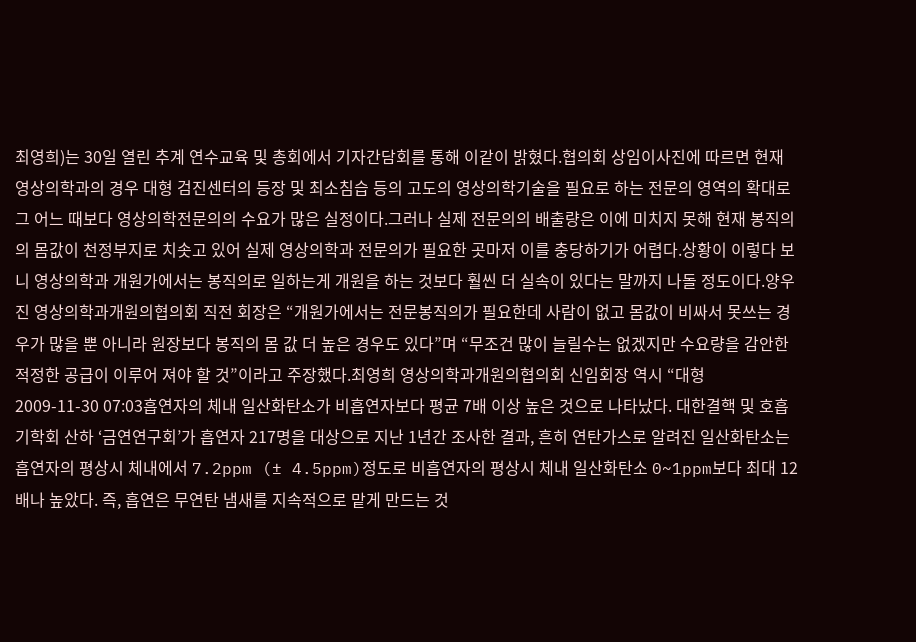최영희)는 30일 열린 추계 연수교육 및 총회에서 기자간담회를 통해 이같이 밝혔다.협의회 상임이사진에 따르면 현재 영상의학과의 경우 대형 검진센터의 등장 및 최소침습 등의 고도의 영상의학기술을 필요로 하는 전문의 영역의 확대로 그 어느 때보다 영상의학전문의의 수요가 많은 실정이다.그러나 실제 전문의의 배출량은 이에 미치지 못해 현재 봉직의의 몸값이 천정부지로 치솟고 있어 실제 영상의학과 전문의가 필요한 곳마저 이를 충당하기가 어렵다.상황이 이렇다 보니 영상의학과 개원가에서는 봉직의로 일하는게 개원을 하는 것보다 훨씬 더 실속이 있다는 말까지 나돌 정도이다.양우진 영상의학과개원의협의회 직전 회장은 “개원가에서는 전문봉직의가 필요한데 사람이 없고 몸값이 비싸서 못쓰는 경우가 많을 뿐 아니라 원장보다 봉직의 몸 값 더 높은 경우도 있다”며 “무조건 많이 늘릴수는 없겠지만 수요량을 감안한 적정한 공급이 이루어 져야 할 것”이라고 주장했다.최영희 영상의학과개원의협의회 신임회장 역시 “대형
2009-11-30 07:03흡연자의 체내 일산화탄소가 비흡연자보다 평균 7배 이상 높은 것으로 나타났다. 대한결핵 및 호흡기학회 산하 ‘금연연구회’가 흡연자 217명을 대상으로 지난 1년간 조사한 결과, 흔히 연탄가스로 알려진 일산화탄소는 흡연자의 평상시 체내에서 7.2ppm (± 4.5ppm)정도로 비흡연자의 평상시 체내 일산화탄소 0~1ppm보다 최대 12배나 높았다. 즉, 흡연은 무연탄 냄새를 지속적으로 맡게 만드는 것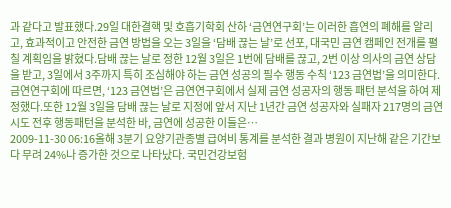과 같다고 발표했다.29일 대한결핵 및 호흡기학회 산하 ‘금연연구회’는 이러한 흡연의 폐해를 알리고, 효과적이고 안전한 금연 방법을 오는 3일을 ‘담배 끊는 날’로 선포, 대국민 금연 캠페인 전개를 펼칠 계획임을 밝혔다.담배 끊는 날로 정한 12월 3일은 1번에 담배를 끊고, 2번 이상 의사의 금연 상담을 받고, 3일에서 3주까지 특히 조심해야 하는 금연 성공의 필수 행동 수칙 ‘123 금연법’을 의미한다. 금연연구회에 따르면, ‘123 금연법’은 금연연구회에서 실제 금연 성공자의 행동 패턴 분석을 하여 제정했다.또한 12월 3일을 담배 끊는 날로 지정에 앞서 지난 1년간 금연 성공자와 실패자 217명의 금연 시도 전후 행동패턴을 분석한 바, 금연에 성공한 이들은…
2009-11-30 06:16올해 3분기 요양기관종별 급여비 통계를 분석한 결과 병원이 지난해 같은 기간보다 무려 24%나 증가한 것으로 나타났다. 국민건강보험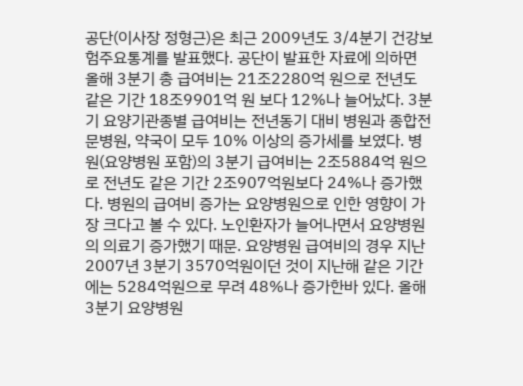공단(이사장 정형근)은 최근 2009년도 3/4분기 건강보험주요통계를 발표했다. 공단이 발표한 자료에 의하면 올해 3분기 총 급여비는 21조2280억 원으로 전년도 같은 기간 18조9901억 원 보다 12%나 늘어났다. 3분기 요양기관종별 급여비는 전년동기 대비 병원과 종합전문병원, 약국이 모두 10% 이상의 증가세를 보였다. 병원(요양병원 포함)의 3분기 급여비는 2조5884억 원으로 전년도 같은 기간 2조907억원보다 24%나 증가했다. 병원의 급여비 증가는 요양병원으로 인한 영향이 가장 크다고 볼 수 있다. 노인환자가 늘어나면서 요양병원의 의료기 증가했기 때문. 요양병원 급여비의 경우 지난 2007년 3분기 3570억원이던 것이 지난해 같은 기간에는 5284억원으로 무려 48%나 증가한바 있다. 올해 3분기 요양병원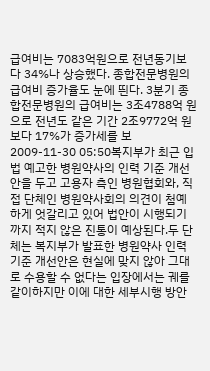급여비는 7083억원으로 전년동기보다 34%나 상승했다. 종합전문병원의 급여비 증가율도 눈에 띈다. 3분기 종합전문병원의 급여비는 3조4788억 원으로 전년도 같은 기간 2조9772억 원보다 17%가 증가세를 보
2009-11-30 05:50복지부가 최근 입법 예고한 병원약사의 인력 기준 개선안을 두고 고용자 측인 병원협회와, 직접 단체인 병원약사회의 의견이 첨예하게 엇갈리고 있어 법안이 시행되기 까지 적지 않은 진통이 예상된다.두 단체는 복지부가 발표한 병원약사 인력 기준 개선안은 현실에 맞지 않아 그대로 수용할 수 없다는 입장에서는 궤를 같이하지만 이에 대한 세부시행 방안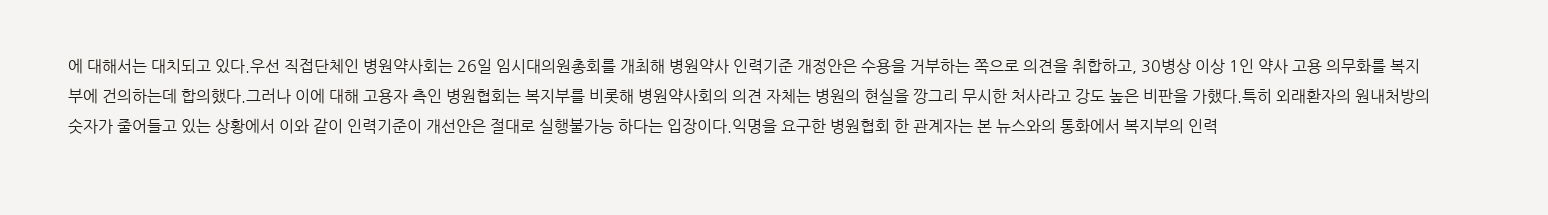에 대해서는 대치되고 있다.우선 직접단체인 병원약사회는 26일 임시대의원총회를 개최해 병원약사 인력기준 개정안은 수용을 거부하는 쪽으로 의견을 취합하고, 30병상 이상 1인 약사 고용 의무화를 복지부에 건의하는데 합의했다.그러나 이에 대해 고용자 측인 병원협회는 복지부를 비롯해 병원약사회의 의견 자체는 병원의 현실을 깡그리 무시한 처사라고 강도 높은 비판을 가했다.특히 외래환자의 원내처방의 숫자가 줄어들고 있는 상황에서 이와 같이 인력기준이 개선안은 절대로 실행불가능 하다는 입장이다.익명을 요구한 병원협회 한 관계자는 본 뉴스와의 통화에서 복지부의 인력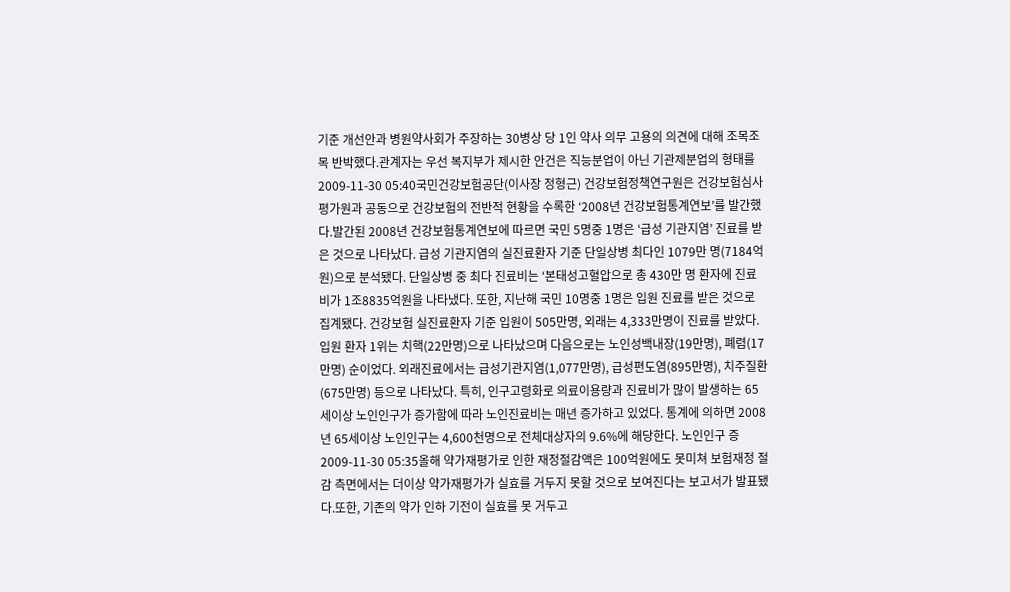기준 개선안과 병원약사회가 주장하는 30병상 당 1인 약사 의무 고용의 의견에 대해 조목조목 반박했다.관계자는 우선 복지부가 제시한 안건은 직능분업이 아닌 기관제분업의 형태를
2009-11-30 05:40국민건강보험공단(이사장 정형근) 건강보험정책연구원은 건강보험심사평가원과 공동으로 건강보험의 전반적 현황을 수록한 ‘2008년 건강보험통계연보’를 발간했다.발간된 2008년 건강보험통계연보에 따르면 국민 5명중 1명은 ‘급성 기관지염’ 진료를 받은 것으로 나타났다. 급성 기관지염의 실진료환자 기준 단일상병 최다인 1079만 명(7184억원)으로 분석됐다. 단일상병 중 최다 진료비는 ‘본태성고혈압으로 총 430만 명 환자에 진료비가 1조8835억원을 나타냈다. 또한, 지난해 국민 10명중 1명은 입원 진료를 받은 것으로 집계됐다. 건강보험 실진료환자 기준 입원이 505만명, 외래는 4,333만명이 진료를 받았다. 입원 환자 1위는 치핵(22만명)으로 나타났으며 다음으로는 노인성백내장(19만명), 폐렴(17만명) 순이었다. 외래진료에서는 급성기관지염(1,077만명), 급성편도염(895만명), 치주질환(675만명) 등으로 나타났다. 특히, 인구고령화로 의료이용량과 진료비가 많이 발생하는 65세이상 노인인구가 증가함에 따라 노인진료비는 매년 증가하고 있었다. 통계에 의하면 2008년 65세이상 노인인구는 4,600천명으로 전체대상자의 9.6%에 해당한다. 노인인구 증
2009-11-30 05:35올해 약가재평가로 인한 재정절감액은 100억원에도 못미쳐 보험재정 절감 측면에서는 더이상 약가재평가가 실효를 거두지 못할 것으로 보여진다는 보고서가 발표됐다.또한, 기존의 약가 인하 기전이 실효를 못 거두고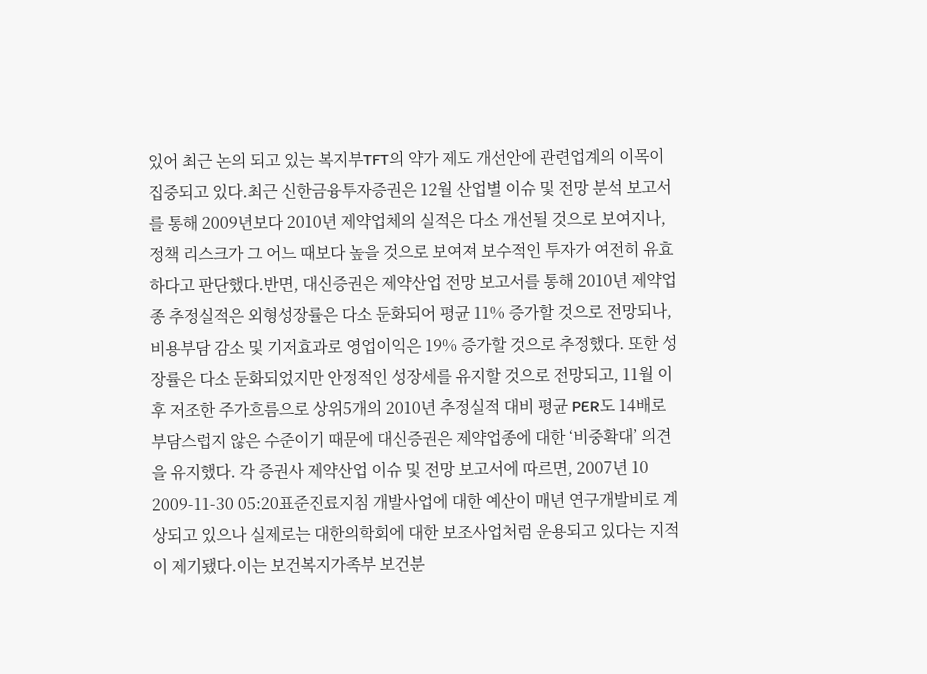있어 최근 논의 되고 있는 복지부TFT의 약가 제도 개선안에 관련업계의 이목이 집중되고 있다.최근 신한금융투자증권은 12월 산업별 이슈 및 전망 분석 보고서를 통해 2009년보다 2010년 제약업체의 실적은 다소 개선될 것으로 보여지나, 정책 리스크가 그 어느 때보다 높을 것으로 보여져 보수적인 투자가 여전히 유효하다고 판단했다.반면, 대신증권은 제약산업 전망 보고서를 통해 2010년 제약업종 추정실적은 외형성장률은 다소 둔화되어 평균 11% 증가할 것으로 전망되나, 비용부담 감소 및 기저효과로 영업이익은 19% 증가할 것으로 추정했다. 또한 성장률은 다소 둔화되었지만 안정적인 성장세를 유지할 것으로 전망되고, 11월 이후 저조한 주가흐름으로 상위5개의 2010년 추정실적 대비 평균 PER도 14배로 부담스럽지 않은 수준이기 때문에 대신증권은 제약업종에 대한 ‘비중확대’ 의견을 유지했다. 각 증권사 제약산업 이슈 및 전망 보고서에 따르면, 2007년 10
2009-11-30 05:20표준진료지침 개발사업에 대한 예산이 매년 연구개발비로 계상되고 있으나 실제로는 대한의학회에 대한 보조사업처럼 운용되고 있다는 지적이 제기됐다.이는 보건복지가족부 보건분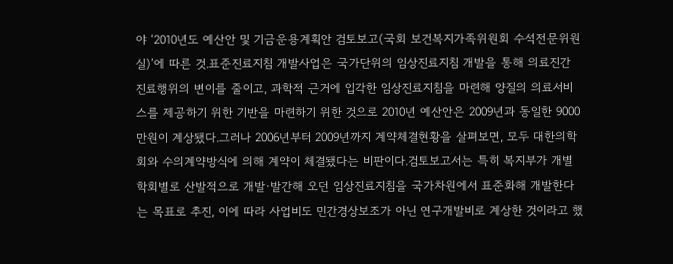야 ‘2010년도 예산안 및 기금운용계획안 검토보고(국회 보건복지가족위원회 수석전문위원실)’에 따른 것.표준진료지침 개발사업은 국가단위의 임상진료지침 개발을 통해 의료진간 진료행위의 변이를 줄이고, 과학적 근거에 입각한 임상진료지침을 마련해 양질의 의료서비스를 제공하기 위한 기반을 마련하기 위한 것으로 2010년 예산안은 2009년과 동일한 9000만원이 계상됐다.그러나 2006년부터 2009년까지 계약체결현황을 살펴보면, 모두 대한의학회와 수의계약방식에 의해 계약이 체결됐다는 비판이다.검토보고서는 특히 복지부가 개별 학회별로 산발적으로 개발·발간해 오던 임상진료지침을 국가차원에서 표준화해 개발한다는 목표로 추진, 이에 따라 사업비도 민간경상보조가 아닌 연구개발비로 계상한 것이라고 했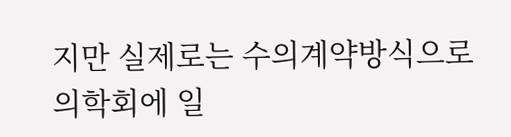지만 실제로는 수의계약방식으로 의학회에 일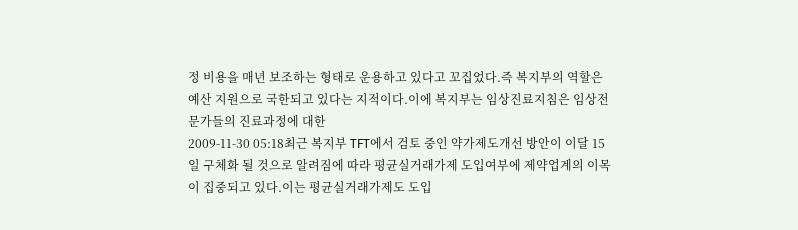정 비용을 매년 보조하는 형태로 운용하고 있다고 꼬집었다.즉 복지부의 역할은 예산 지원으로 국한되고 있다는 지적이다.이에 복지부는 임상진료지침은 임상전문가들의 진료과정에 대한
2009-11-30 05:18최근 복지부 TFT에서 검토 중인 약가제도개선 방안이 이달 15일 구체화 될 것으로 알려짐에 따라 평균실거래가제 도입여부에 제약업계의 이목이 집중되고 있다.이는 평균실거래가제도 도입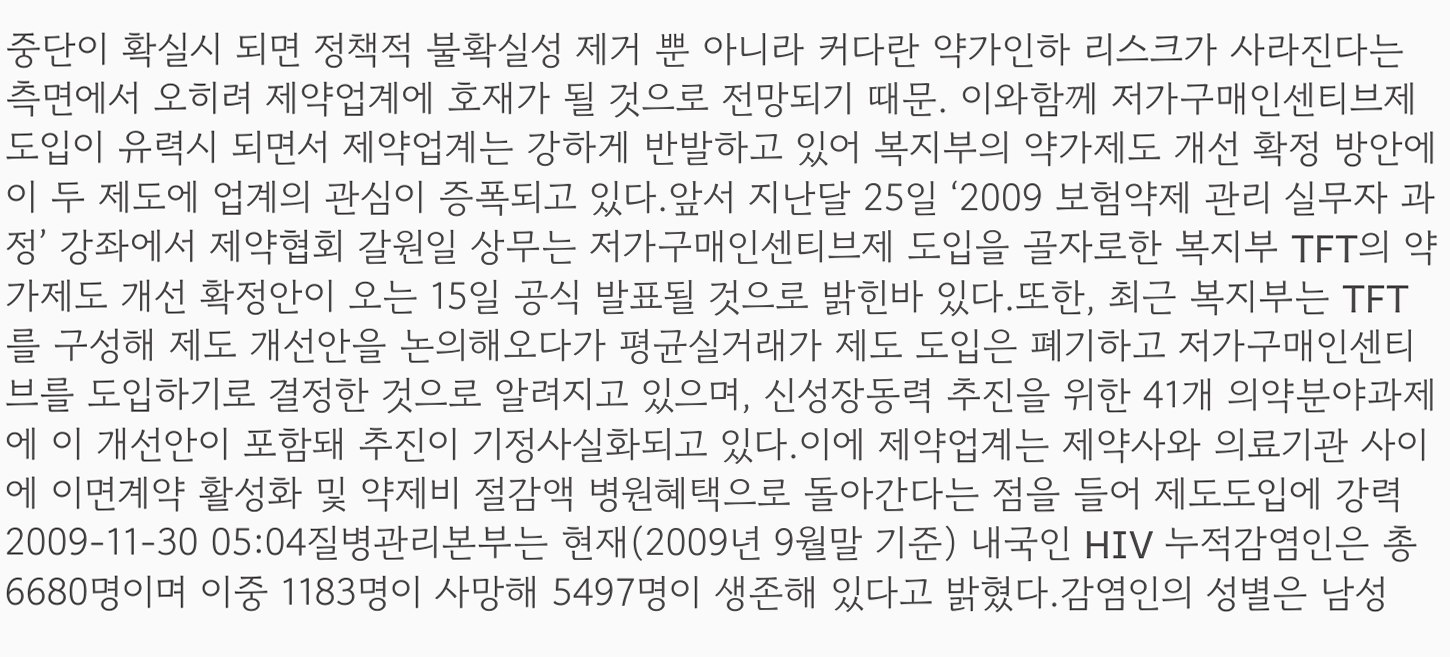중단이 확실시 되면 정책적 불확실성 제거 뿐 아니라 커다란 약가인하 리스크가 사라진다는 측면에서 오히려 제약업계에 호재가 될 것으로 전망되기 때문. 이와함께 저가구매인센티브제 도입이 유력시 되면서 제약업계는 강하게 반발하고 있어 복지부의 약가제도 개선 확정 방안에 이 두 제도에 업계의 관심이 증폭되고 있다.앞서 지난달 25일 ‘2009 보험약제 관리 실무자 과정’ 강좌에서 제약협회 갈원일 상무는 저가구매인센티브제 도입을 골자로한 복지부 TFT의 약가제도 개선 확정안이 오는 15일 공식 발표될 것으로 밝힌바 있다.또한, 최근 복지부는 TFT를 구성해 제도 개선안을 논의해오다가 평균실거래가 제도 도입은 폐기하고 저가구매인센티브를 도입하기로 결정한 것으로 알려지고 있으며, 신성장동력 추진을 위한 41개 의약분야과제에 이 개선안이 포함돼 추진이 기정사실화되고 있다.이에 제약업계는 제약사와 의료기관 사이에 이면계약 활성화 및 약제비 절감액 병원혜택으로 돌아간다는 점을 들어 제도도입에 강력
2009-11-30 05:04질병관리본부는 현재(2009년 9월말 기준) 내국인 HIV 누적감염인은 총 6680명이며 이중 1183명이 사망해 5497명이 생존해 있다고 밝혔다.감염인의 성별은 남성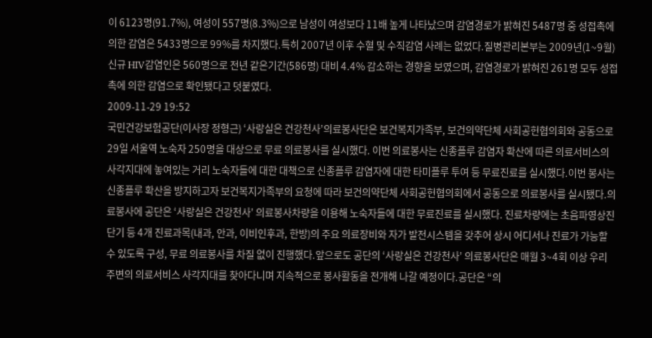이 6123명(91.7%), 여성이 557명(8.3%)으로 남성이 여성보다 11배 높게 나타났으며 감염경로가 밝혀진 5487명 중 성접촉에 의한 감염은 5433명으로 99%를 차지했다.특히 2007년 이후 수혈 및 수직감염 사례는 없었다.질병관리본부는 2009년(1~9월) 신규 HIV감염인은 560명으로 전년 같은기간(586명) 대비 4.4% 감소하는 경향을 보였으며, 감염경로가 밝혀진 261명 모두 성접촉에 의한 감염으로 확인됐다고 덧붙였다.
2009-11-29 19:52
국민건강보험공단(이사장 정형근) ‘사랑실은 건강천사’의료봉사단은 보건복지가족부, 보건의약단체 사회공헌협의회와 공동으로 29일 서울역 노숙자 250명을 대상으로 무료 의료봉사를 실시했다. 이번 의료봉사는 신종플루 감염자 확산에 따른 의료서비스의 사각지대에 놓여있는 거리 노숙자들에 대한 대책으로 신종플루 감염자에 대한 타미플루 투여 등 무료진료를 실시했다.이번 봉사는 신종플루 확산을 방지하고자 보건복지가족부의 요청에 따라 보건의약단체 사회공헌협의회에서 공동으로 의료봉사를 실시됐다.의료봉사에 공단은 ‘사랑실은 건강천사’ 의료봉사차량을 이용해 노숙자들에 대한 무료진료를 실시했다. 진료차량에는 초음파영상진단기 등 4개 진료과목(내과, 안과, 이비인후과, 한방)의 주요 의료장비와 자가 발전시스템을 갖추어 상시 어디서나 진료가 가능할 수 있도록 구성, 무료 의료봉사를 차질 없이 진행했다.앞으로도 공단의 ‘사랑실은 건강천사’ 의료봉사단은 매월 3~4회 이상 우리 주변의 의료서비스 사각지대를 찾아다니며 지속적으로 봉사활동을 전개해 나갈 예정이다.공단은 “의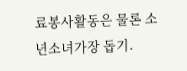료봉사활동은 물론 소년소녀가장 돕기.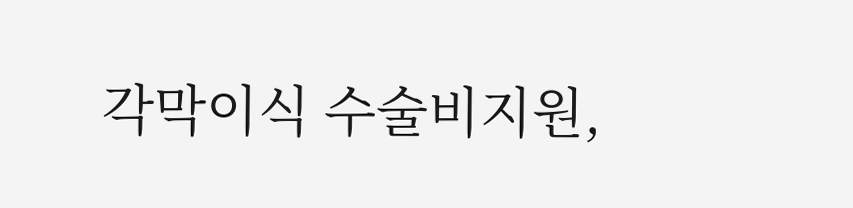각막이식 수술비지원,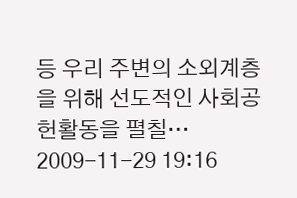등 우리 주변의 소외계층을 위해 선도적인 사회공헌활동을 펼칠…
2009-11-29 19:16